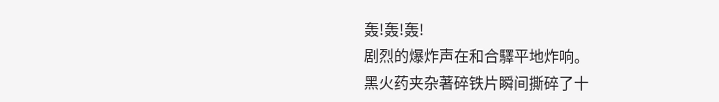轰!轰!轰!
剧烈的爆炸声在和合驛平地炸响。
黑火药夹杂著碎铁片瞬间撕碎了十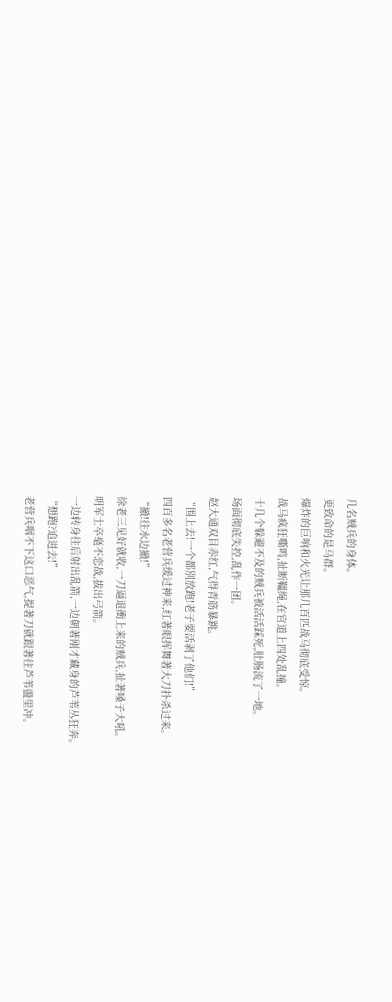几名贼兵的身体。
更致命的是马群。
爆炸的巨响和火光让那几百匹战马彻底受惊。
战马疯狂嘶鸣,扯断韁绳,在官道上四处乱撞。
十几个躲避不及的贼兵被活活踩死,肚肠流了一地。
场面彻底失控,乱作一团。
赵大通双目赤红,气得青筋暴跳。
“围上去!一个都別放跑!老子要活剥了他们!”
四百多名老营兵缓过神来,红著眼挥舞著大刀扑杀过来。
“撤!往水边撤!”
徐老三见好就收,一刀逼退衝上来的贼兵,扯著嗓子大吼。
明军士卒毫不恋战,拔出弓箭。
一边转身往后射出乱箭,一边朝著刚才藏身的芦苇丛狂奔。
“想跑?追进去!”
老营兵咽不下这口恶气,提著刀就跟著往芦苇盪里冲。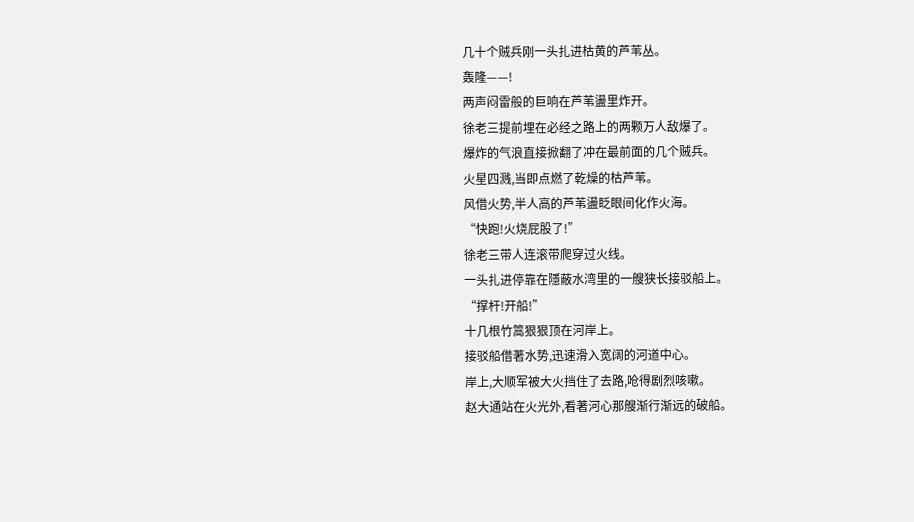几十个贼兵刚一头扎进枯黄的芦苇丛。
轰隆——!
两声闷雷般的巨响在芦苇盪里炸开。
徐老三提前埋在必经之路上的两颗万人敌爆了。
爆炸的气浪直接掀翻了冲在最前面的几个贼兵。
火星四溅,当即点燃了乾燥的枯芦苇。
风借火势,半人高的芦苇盪眨眼间化作火海。
“快跑!火烧屁股了!”
徐老三带人连滚带爬穿过火线。
一头扎进停靠在隱蔽水湾里的一艘狭长接驳船上。
“撑杆!开船!”
十几根竹篙狠狠顶在河岸上。
接驳船借著水势,迅速滑入宽阔的河道中心。
岸上,大顺军被大火挡住了去路,呛得剧烈咳嗽。
赵大通站在火光外,看著河心那艘渐行渐远的破船。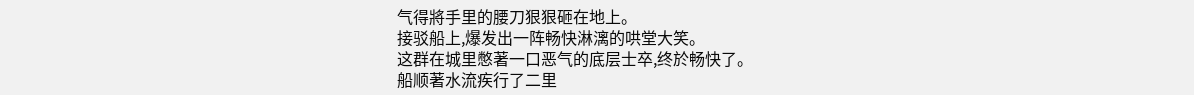气得將手里的腰刀狠狠砸在地上。
接驳船上,爆发出一阵畅快淋漓的哄堂大笑。
这群在城里憋著一口恶气的底层士卒,终於畅快了。
船顺著水流疾行了二里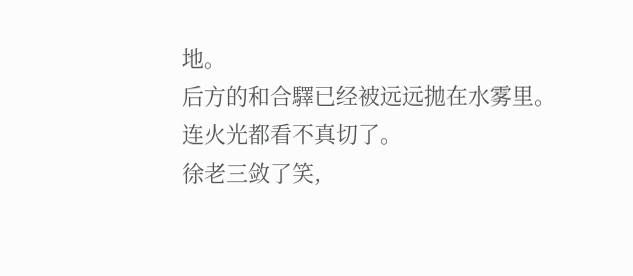地。
后方的和合驛已经被远远拋在水雾里。
连火光都看不真切了。
徐老三敛了笑,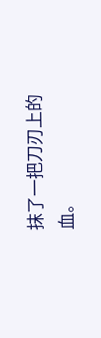抹了一把刀刃上的血。